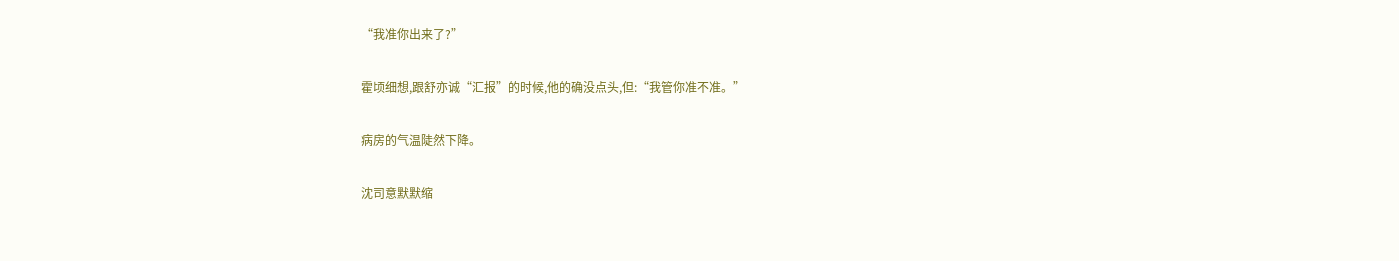“我准你出来了?”

霍顷细想,跟舒亦诚“汇报”的时候,他的确没点头,但:“我管你准不准。”

病房的气温陡然下降。

沈司意默默缩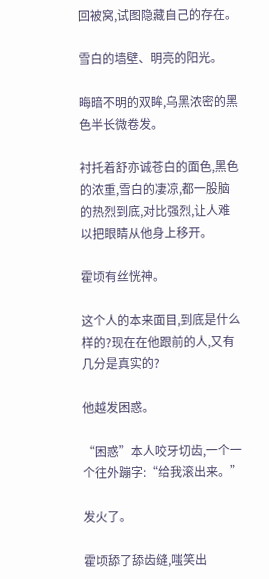回被窝,试图隐藏自己的存在。

雪白的墙壁、明亮的阳光。

晦暗不明的双眸,乌黑浓密的黑色半长微卷发。

衬托着舒亦诚苍白的面色,黑色的浓重,雪白的凄凉,都一股脑的热烈到底,对比强烈,让人难以把眼睛从他身上移开。

霍顷有丝恍神。

这个人的本来面目,到底是什么样的?现在在他跟前的人,又有几分是真实的?

他越发困惑。

“困惑”本人咬牙切齿,一个一个往外蹦字:“给我滚出来。”

发火了。

霍顷舔了舔齿缝,嗤笑出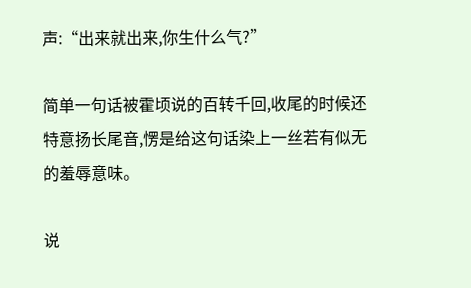声:“出来就出来,你生什么气?”

简单一句话被霍顷说的百转千回,收尾的时候还特意扬长尾音,愣是给这句话染上一丝若有似无的羞辱意味。

说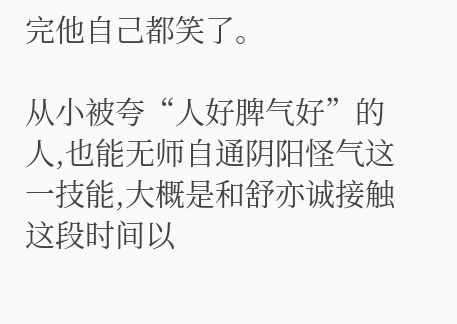完他自己都笑了。

从小被夸“人好脾气好”的人,也能无师自通阴阳怪气这一技能,大概是和舒亦诚接触这段时间以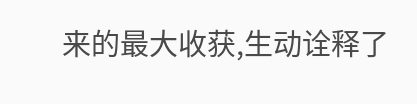来的最大收获,生动诠释了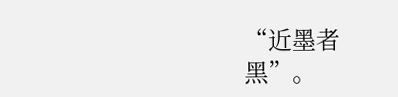“近墨者黑”。